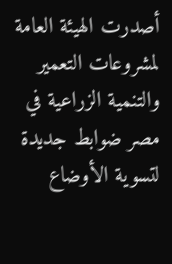أصدرت الهيئة العامة لمشروعات التعمير والتنمية الزراعية في مصر ضوابط جديدة لتسوية الأوضاع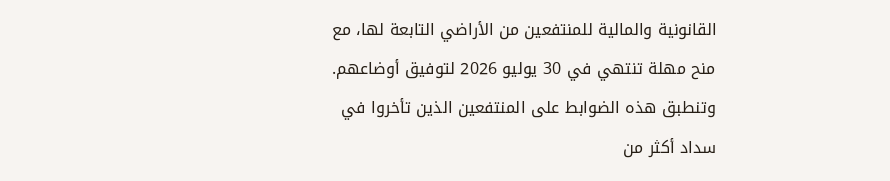القانونية والمالية للمنتفعين من الأراضي التابعة لها، مع منح مهلة تنتهي في 30 يوليو 2026 لتوفيق أوضاعهم. وتنطبق هذه الضوابط على المنتفعين الذين تأخروا في سداد أكثر من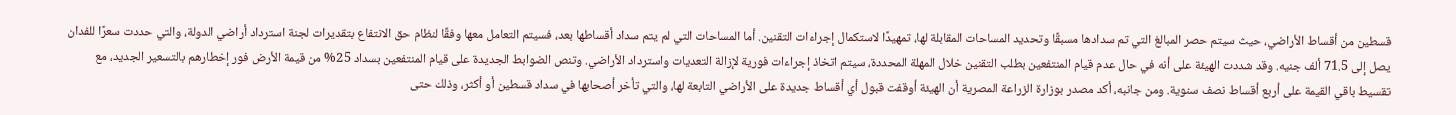قسطين من أقساط الأراضي، حيث سيتم حصر المبالغ التي تم سدادها مسبقًا وتحديد المساحات المقابلة لها، تمهيدًا لاستكمال إجراءات التقنين. أما المساحات التي لم يتم سداد أقساطها بعد، فسيتم التعامل معها وفقًا لنظام حق الانتفاع بتقديرات لجنة استرداد أراضي الدولة، والتي حددت سعرًا للفدان يصل إلى 71.5 ألف جنيه. وقد شددت الهيئة على أنه في حال عدم قيام المنتفعين بطلب التقنين خلال المهلة المحددة، سيتم اتخاذ إجراءات فورية لإزالة التعديات واسترداد الأراضي. وتنص الضوابط الجديدة على قيام المنتفعين بسداد 25% من قيمة الأرض فور إخطارهم بالتسعير الجديد، مع تقسيط باقي القيمة على أربع أقساط نصف سنوية. ومن جانبه، أكد مصدر بوزارة الزراعة المصرية أن الهيئة أوقفت قبول أي أقساط جديدة على الأراضي التابعة لها، والتي تأخر أصحابها في سداد قسطين أو أكثر، وذلك حتى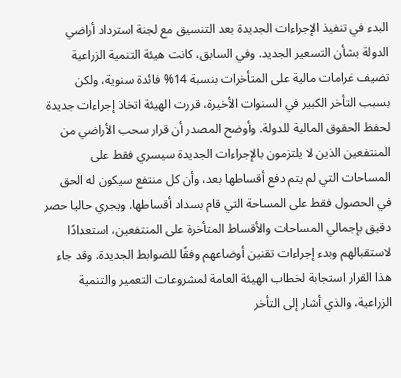البدء في تنفيذ الإجراءات الجديدة بعد التنسيق مع لجنة استرداد أراضي الدولة بشأن التسعير الجديد. وفي السابق، كانت هيئة التنمية الزراعية تضيف غرامات مالية على المتأخرات بنسبة 14% فائدة سنوية، ولكن بسبب التأخر الكبير في السنوات الأخيرة، قررت الهيئة اتخاذ إجراءات جديدة لحفظ الحقوق المالية للدولة. وأوضح المصدر أن قرار سحب الأراضي من المنتفعين الذين لا يلتزمون بالإجراءات الجديدة سيسري فقط على المساحات التي لم يتم دفع أقساطها بعد، وأن كل منتفع سيكون له الحق في الحصول فقط على المساحة التي قام بسداد أقساطها. ويجري حاليا حصر دقيق بإجمالي المساحات والأقساط المتأخرة على المنتفعين، استعدادًا لاستقبالهم وبدء إجراءات تقنين أوضاعهم وفقًا للضوابط الجديدة. وقد جاء هذا القرار استجابة لخطاب الهيئة العامة لمشروعات التعمير والتنمية الزراعية، والذي أشار إلى التأخر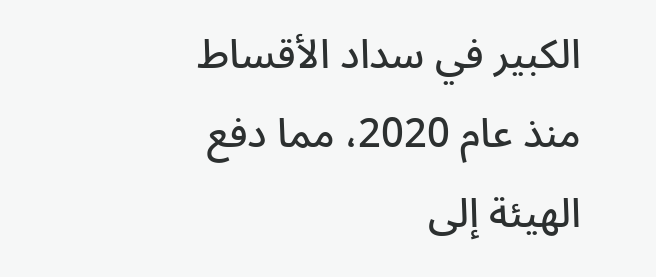الكبير في سداد الأقساط منذ عام 2020، مما دفع الهيئة إلى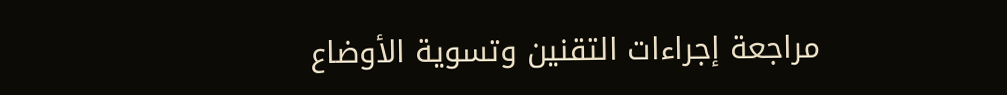مراجعة إجراءات التقنين وتسوية الأوضاع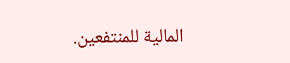المالية للمنتفعين.